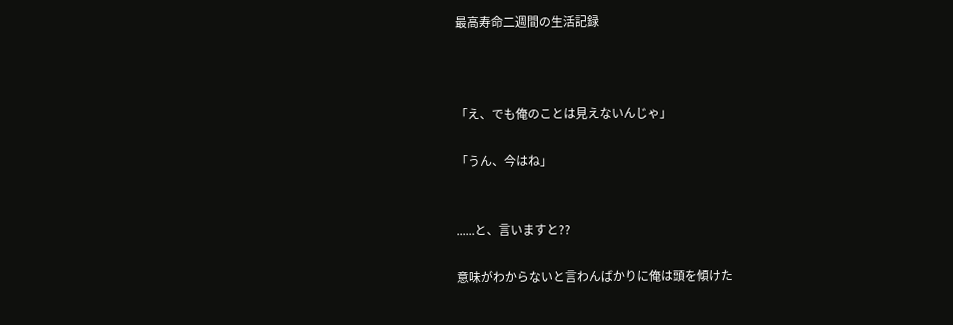最高寿命二週間の生活記録



「え、でも俺のことは見えないんじゃ」

「うん、今はね」


......と、言いますと??

意味がわからないと言わんばかりに俺は頭を傾けた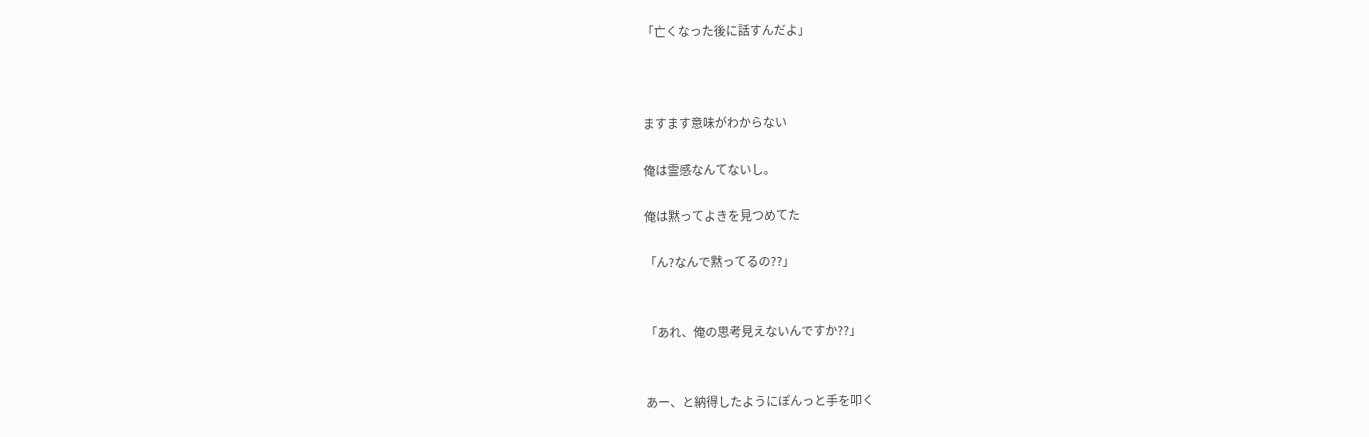「亡くなった後に話すんだよ」



ますます意味がわからない

俺は霊感なんてないし。

俺は黙ってよきを見つめてた

「ん?なんで黙ってるの??」


「あれ、俺の思考見えないんですか??」


あー、と納得したようにぽんっと手を叩く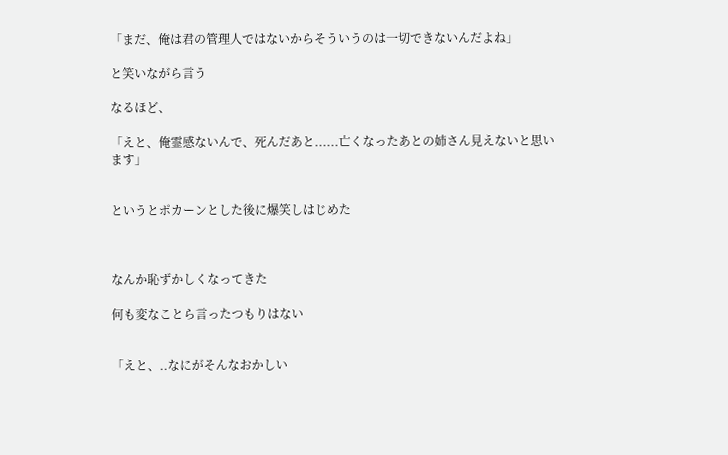「まだ、俺は君の管理人ではないからそういうのは一切できないんだよね」

と笑いながら言う

なるほど、

「えと、俺霊感ないんで、死んだあと......亡くなったあとの姉さん見えないと思います」


というとポカーンとした後に爆笑しはじめた



なんか恥ずかしくなってきた

何も変なことら言ったつもりはない


「えと、..なにがそんなおかしい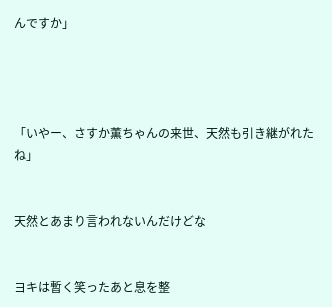んですか」




「いやー、さすか薫ちゃんの来世、天然も引き継がれたね」


天然とあまり言われないんだけどな


ヨキは暫く笑ったあと息を整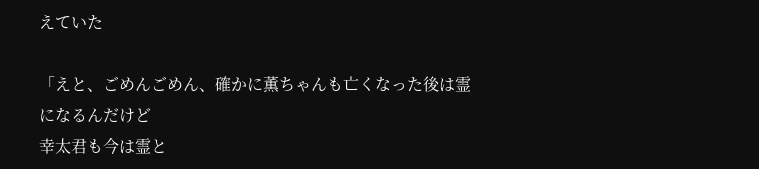えていた

「えと、ごめんごめん、確かに薫ちゃんも亡くなった後は霊になるんだけど
幸太君も今は霊と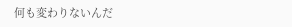何も変わりないんだ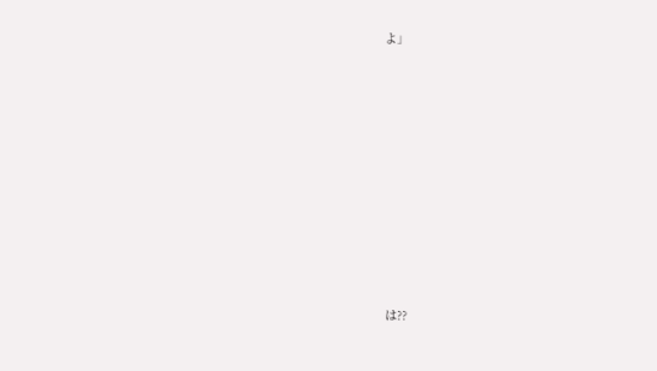よ」




















は??